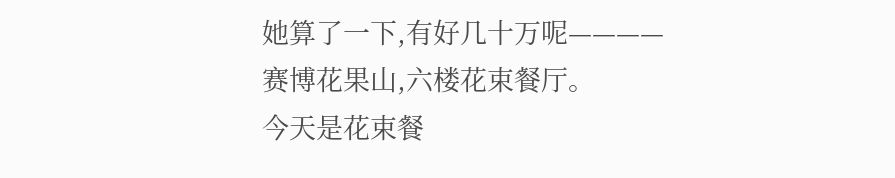她算了一下,有好几十万呢————
赛博花果山,六楼花束餐厅。
今天是花束餐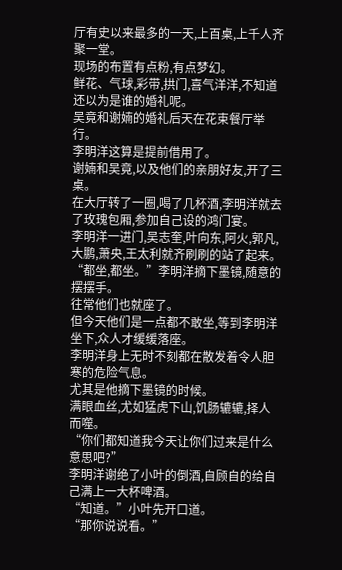厅有史以来最多的一天,上百桌,上千人齐聚一堂。
现场的布置有点粉,有点梦幻。
鲜花、气球,彩带,拱门,喜气洋洋,不知道还以为是谁的婚礼呢。
吴竟和谢婻的婚礼后天在花束餐厅举行。
李明洋这算是提前借用了。
谢婻和吴竟,以及他们的亲朋好友,开了三桌。
在大厅转了一圈,喝了几杯酒,李明洋就去了玫瑰包厢,参加自己设的鸿门宴。
李明洋一进门,吴志奎,叶向东,阿火,郭凡,大鹏,萧央,王太利就齐刷刷的站了起来。
“都坐,都坐。”李明洋摘下墨镜,随意的摆摆手。
往常他们也就座了。
但今天他们是一点都不敢坐,等到李明洋坐下,众人才缓缓落座。
李明洋身上无时不刻都在散发着令人胆寒的危险气息。
尤其是他摘下墨镜的时候。
满眼血丝,尤如猛虎下山,饥肠辘辘,择人而噬。
“你们都知道我今天让你们过来是什么意思吧?”
李明洋谢绝了小叶的倒酒,自顾自的给自己满上一大杯啤酒。
“知道。”小叶先开口道。
“那你说说看。”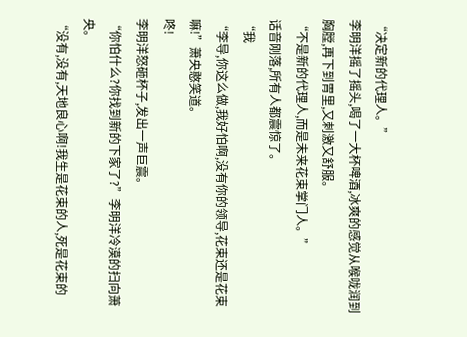“决定新的代理人。”
李明洋摇了摇头,喝了一大杯啤酒,冰爽的感觉从喉咙润到胸膛,再下到胃里,又刺激又舒服。
“不是新的代理人,而是未来花束掌门人。”
话音刚落,所有人都震惊了。
“我
“李导,你这么做,我好怕啊,没有你的领导,花束还是花束嘛!”萧央憨笑道。
咚!
李明洋怒砸杯子,发出一声巨震。
“你怕什么?你找到新的下家了?”李明洋冷漠的扫向萧央。
“没有,没有,天地良心啊!我生是花束的人,死是花束的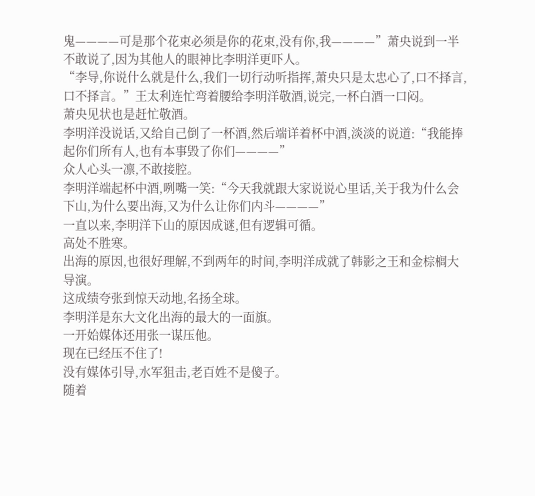鬼————可是那个花束必须是你的花束,没有你,我————”萧央说到一半不敢说了,因为其他人的眼神比李明洋更吓人。
“李导,你说什么就是什么,我们一切行动听指挥,萧央只是太忠心了,口不择言,口不择言。”王太利连忙弯着腰给李明洋敬酒,说完,一杯白酒一口闷。
萧央见状也是赶忙敬酒。
李明洋没说话,又给自己倒了一杯酒,然后端详着杯中酒,淡淡的说道:“我能捧起你们所有人,也有本事毁了你们————”
众人心头一凛,不敢接腔。
李明洋端起杯中酒,咧嘴一笑:“今天我就跟大家说说心里话,关于我为什么会下山,为什么要出海,又为什么让你们内斗————”
一直以来,李明洋下山的原因成谜,但有逻辑可循。
高处不胜寒。
出海的原因,也很好理解,不到两年的时间,李明洋成就了韩影之王和金棕榈大导演。
这成绩夸张到惊天动地,名扬全球。
李明洋是东大文化出海的最大的一面旗。
一开始媒体还用张一谋压他。
现在已经压不住了!
没有媒体引导,水军狙击,老百姓不是傻子。
随着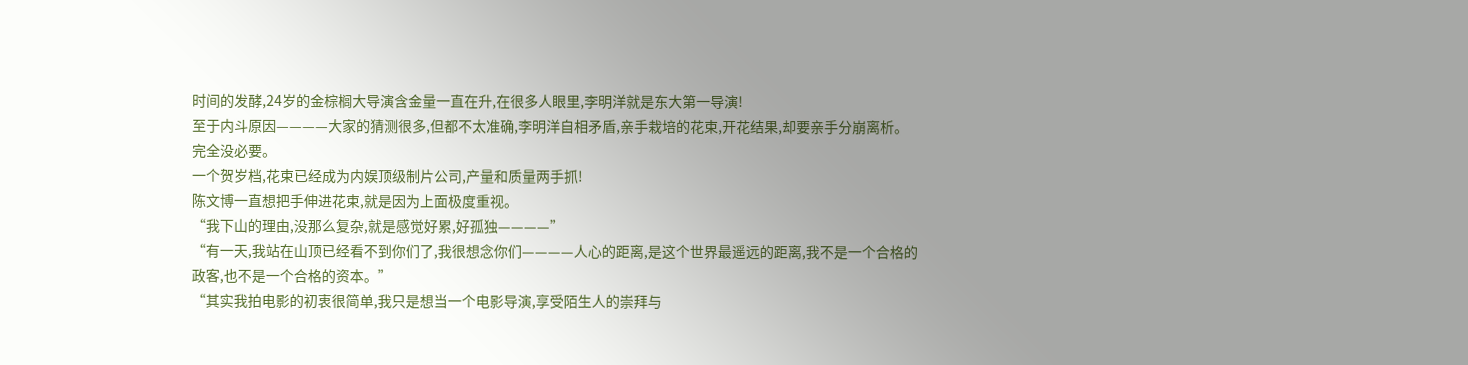时间的发酵,24岁的金棕榈大导演含金量一直在升,在很多人眼里,李明洋就是东大第一导演!
至于内斗原因————大家的猜测很多,但都不太准确,李明洋自相矛盾,亲手栽培的花束,开花结果,却要亲手分崩离析。
完全没必要。
一个贺岁档,花束已经成为内娱顶级制片公司,产量和质量两手抓!
陈文博一直想把手伸进花束,就是因为上面极度重视。
“我下山的理由,没那么复杂,就是感觉好累,好孤独————”
“有一天,我站在山顶已经看不到你们了,我很想念你们————人心的距离,是这个世界最遥远的距离,我不是一个合格的政客,也不是一个合格的资本。”
“其实我拍电影的初衷很简单,我只是想当一个电影导演,享受陌生人的崇拜与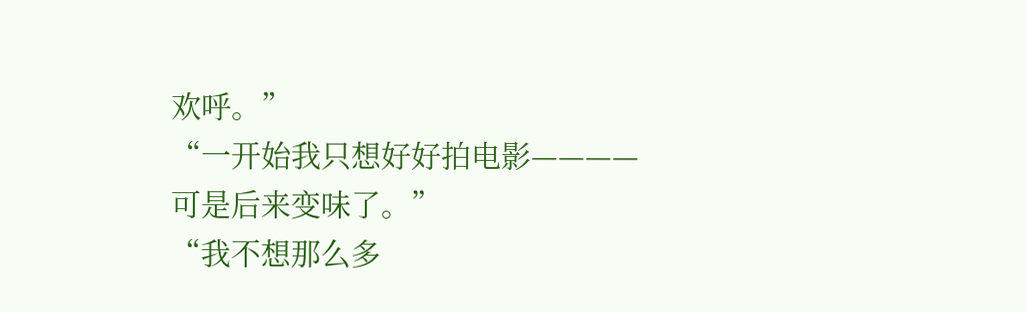欢呼。”
“一开始我只想好好拍电影————可是后来变味了。”
“我不想那么多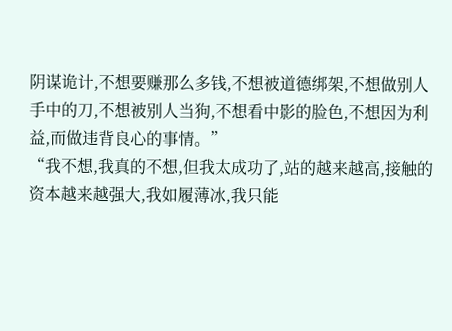阴谋诡计,不想要赚那么多钱,不想被道德绑架,不想做别人手中的刀,不想被别人当狗,不想看中影的脸色,不想因为利益,而做违背良心的事情。”
“我不想,我真的不想,但我太成功了,站的越来越高,接触的资本越来越强大,我如履薄冰,我只能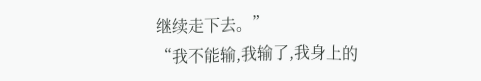继续走下去。”
“我不能输,我输了,我身上的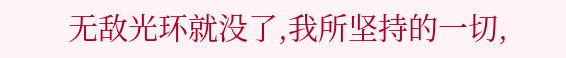无敌光环就没了,我所坚持的一切,